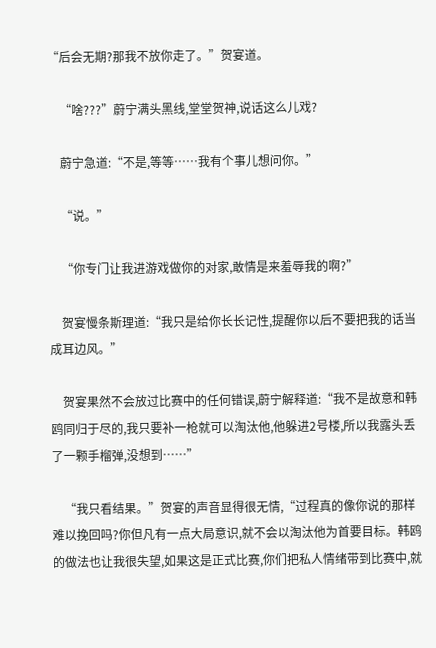“后会无期?那我不放你走了。”贺宴道。

    “啥???”蔚宁满头黑线,堂堂贺神,说话这么儿戏?

    蔚宁急道:“不是,等等……我有个事儿想问你。”

    “说。”

    “你专门让我进游戏做你的对家,敢情是来羞辱我的啊?”

    贺宴慢条斯理道:“我只是给你长长记性,提醒你以后不要把我的话当成耳边风。”

    贺宴果然不会放过比赛中的任何错误,蔚宁解释道:“我不是故意和韩鸥同归于尽的,我只要补一枪就可以淘汰他,他躲进2号楼,所以我露头丢了一颗手榴弹,没想到……”

    “我只看结果。”贺宴的声音显得很无情,“过程真的像你说的那样难以挽回吗?你但凡有一点大局意识,就不会以淘汰他为首要目标。韩鸥的做法也让我很失望,如果这是正式比赛,你们把私人情绪带到比赛中,就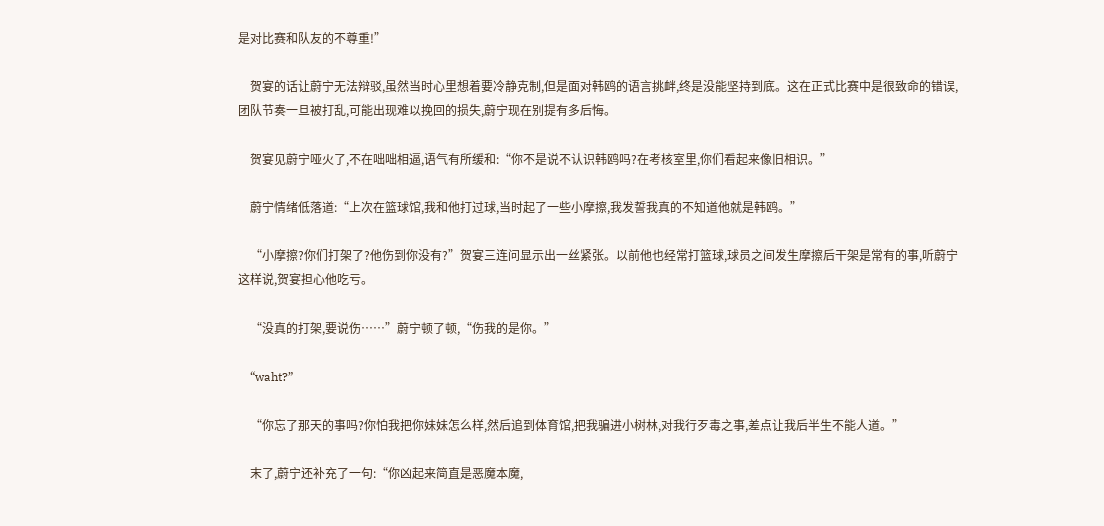是对比赛和队友的不尊重!”

    贺宴的话让蔚宁无法辩驳,虽然当时心里想着要冷静克制,但是面对韩鸥的语言挑衅,终是没能坚持到底。这在正式比赛中是很致命的错误,团队节奏一旦被打乱,可能出现难以挽回的损失,蔚宁现在别提有多后悔。

    贺宴见蔚宁哑火了,不在咄咄相逼,语气有所缓和:“你不是说不认识韩鸥吗?在考核室里,你们看起来像旧相识。”

    蔚宁情绪低落道:“上次在篮球馆,我和他打过球,当时起了一些小摩擦,我发誓我真的不知道他就是韩鸥。”

    “小摩擦?你们打架了?他伤到你没有?”贺宴三连问显示出一丝紧张。以前他也经常打篮球,球员之间发生摩擦后干架是常有的事,听蔚宁这样说,贺宴担心他吃亏。

    “没真的打架,要说伤……”蔚宁顿了顿,“伤我的是你。”

    “waht?”

    “你忘了那天的事吗?你怕我把你妹妹怎么样,然后追到体育馆,把我骗进小树林,对我行歹毒之事,差点让我后半生不能人道。”

    末了,蔚宁还补充了一句:“你凶起来简直是恶魔本魔,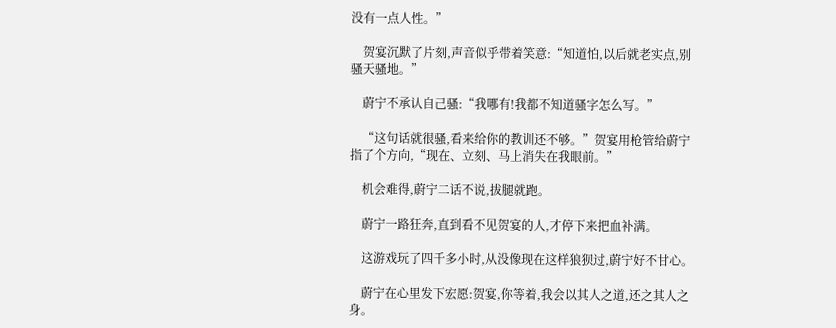没有一点人性。”

    贺宴沉默了片刻,声音似乎带着笑意:“知道怕,以后就老实点,别骚天骚地。”

    蔚宁不承认自己骚:“我哪有!我都不知道骚字怎么写。”

    “这句话就很骚,看来给你的教训还不够。”贺宴用枪管给蔚宁指了个方向,“现在、立刻、马上消失在我眼前。”

    机会难得,蔚宁二话不说,拔腿就跑。

    蔚宁一路狂奔,直到看不见贺宴的人,才停下来把血补满。

    这游戏玩了四千多小时,从没像现在这样狼狈过,蔚宁好不甘心。

    蔚宁在心里发下宏愿:贺宴,你等着,我会以其人之道,还之其人之身。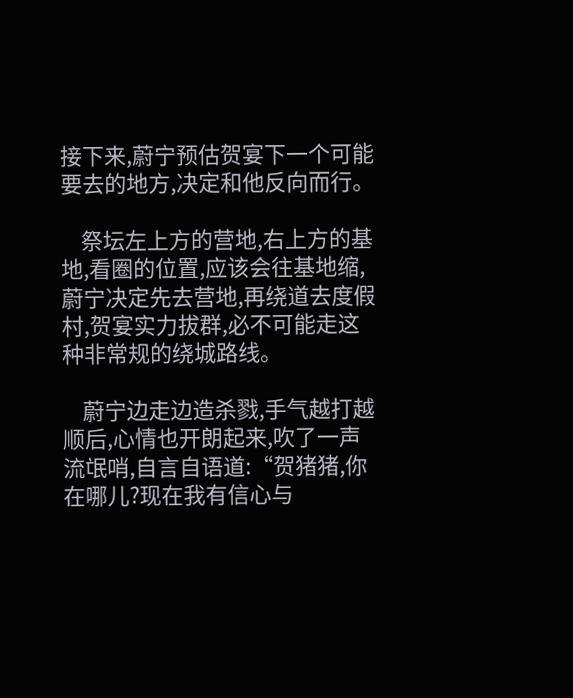接下来,蔚宁预估贺宴下一个可能要去的地方,决定和他反向而行。

    祭坛左上方的营地,右上方的基地,看圈的位置,应该会往基地缩,蔚宁决定先去营地,再绕道去度假村,贺宴实力拔群,必不可能走这种非常规的绕城路线。

    蔚宁边走边造杀戮,手气越打越顺后,心情也开朗起来,吹了一声流氓哨,自言自语道:“贺猪猪,你在哪儿?现在我有信心与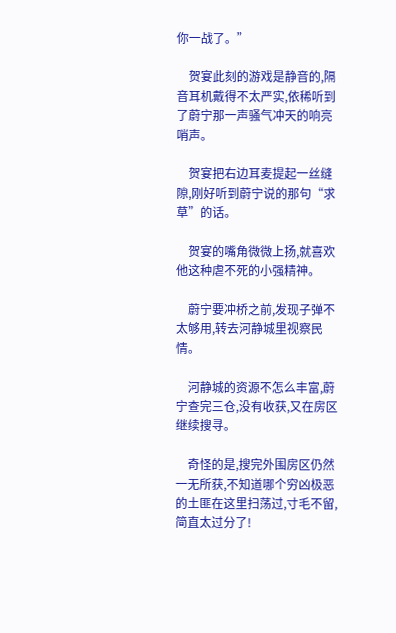你一战了。”

    贺宴此刻的游戏是静音的,隔音耳机戴得不太严实,依稀听到了蔚宁那一声骚气冲天的响亮哨声。

    贺宴把右边耳麦提起一丝缝隙,刚好听到蔚宁说的那句“求草”的话。

    贺宴的嘴角微微上扬,就喜欢他这种虐不死的小强精神。

    蔚宁要冲桥之前,发现子弹不太够用,转去河静城里视察民情。

    河静城的资源不怎么丰富,蔚宁查完三仓,没有收获,又在房区继续搜寻。

    奇怪的是,搜完外围房区仍然一无所获,不知道哪个穷凶极恶的土匪在这里扫荡过,寸毛不留,简直太过分了!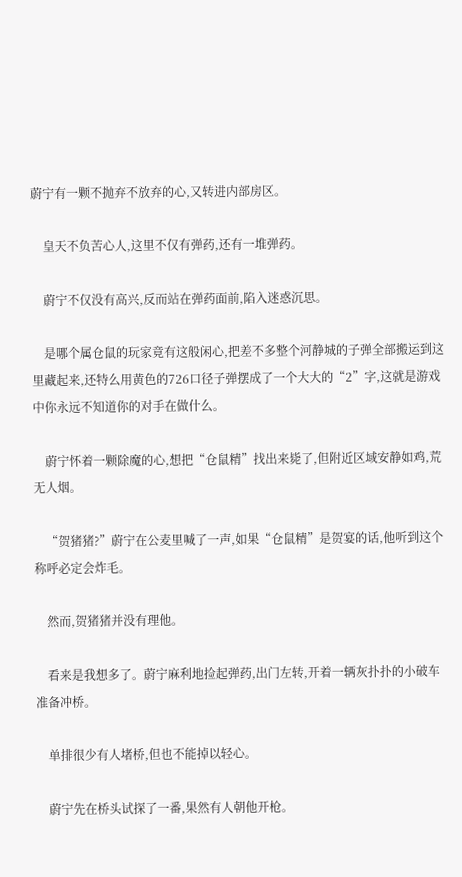蔚宁有一颗不抛弃不放弃的心,又转进内部房区。

    皇天不负苦心人,这里不仅有弹药,还有一堆弹药。

    蔚宁不仅没有高兴,反而站在弹药面前,陷入迷惑沉思。

    是哪个属仓鼠的玩家竟有这般闲心,把差不多整个河静城的子弹全部搬运到这里藏起来,还特么用黄色的726口径子弹摆成了一个大大的“2”字,这就是游戏中你永远不知道你的对手在做什么。

    蔚宁怀着一颗除魔的心,想把“仓鼠精”找出来毙了,但附近区域安静如鸡,荒无人烟。

    “贺猪猪?”蔚宁在公麦里喊了一声,如果“仓鼠精”是贺宴的话,他听到这个称呼必定会炸毛。

    然而,贺猪猪并没有理他。

    看来是我想多了。蔚宁麻利地捡起弹药,出门左转,开着一辆灰扑扑的小破车准备冲桥。

    单排很少有人堵桥,但也不能掉以轻心。

    蔚宁先在桥头试探了一番,果然有人朝他开枪。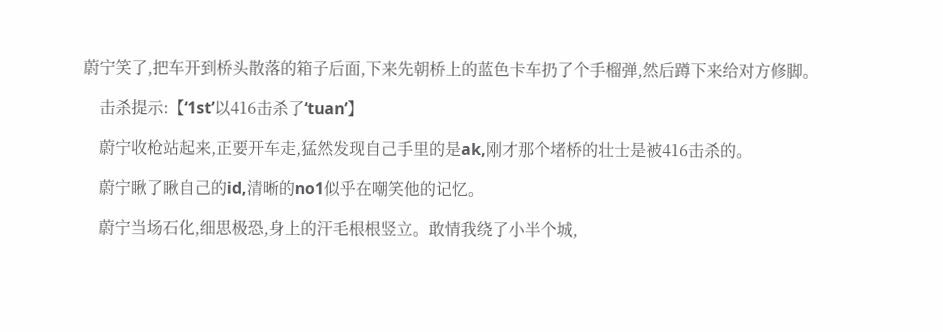蔚宁笑了,把车开到桥头散落的箱子后面,下来先朝桥上的蓝色卡车扔了个手榴弹,然后蹲下来给对方修脚。

    击杀提示:【‘1st’以416击杀了‘tuan’】

    蔚宁收枪站起来,正要开车走,猛然发现自己手里的是ak,刚才那个堵桥的壮士是被416击杀的。

    蔚宁瞅了瞅自己的id,清晰的no1似乎在嘲笑他的记忆。

    蔚宁当场石化,细思极恐,身上的汗毛根根竖立。敢情我绕了小半个城,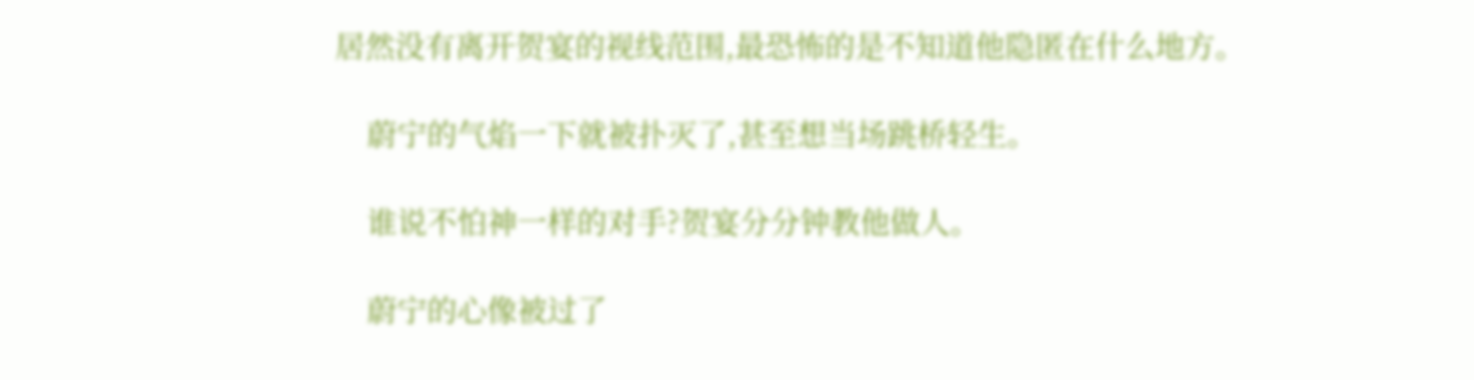居然没有离开贺宴的视线范围,最恐怖的是不知道他隐匿在什么地方。

    蔚宁的气焰一下就被扑灭了,甚至想当场跳桥轻生。

    谁说不怕神一样的对手?贺宴分分钟教他做人。

    蔚宁的心像被过了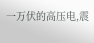一万伏的高压电,震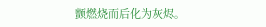颤燃烧而后化为灰烬。